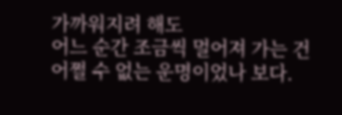가까워지려 해도
어느 순간 조금씩 멀어져 가는 건
어쩔 수 없는 운명이었나 보다.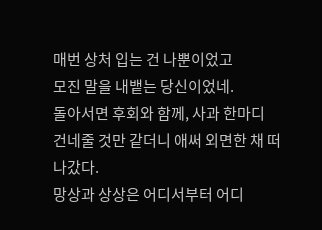매번 상처 입는 건 나뿐이었고
모진 말을 내뱉는 당신이었네.
돌아서면 후회와 함께, 사과 한마디
건네줄 것만 같더니 애써 외면한 채 떠나갔다.
망상과 상상은 어디서부터 어디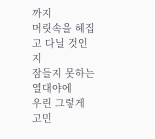까지
머릿속을 헤집고 다닐 것인지
잠들지 못하는 열대야에
우린 그렇게 고민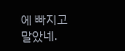에 빠지고 말았네.